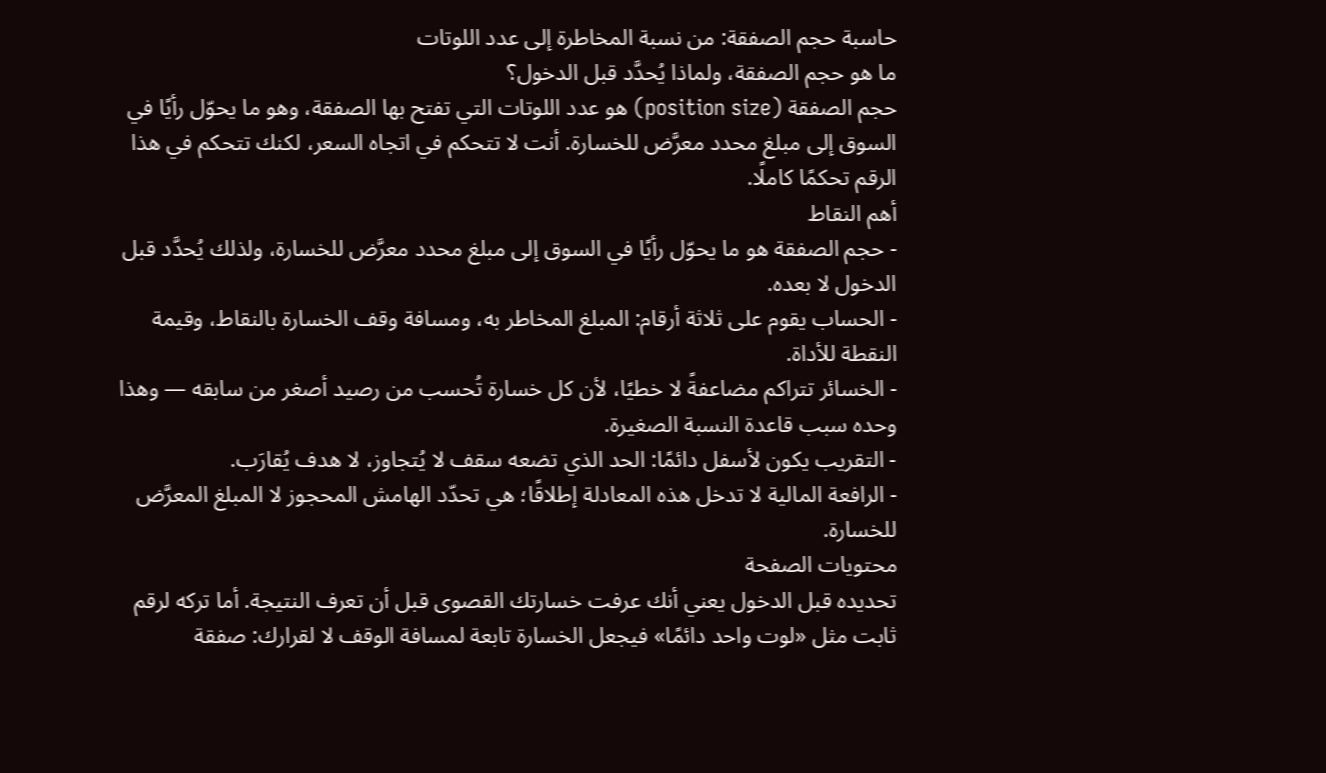حاسبة حجم الصفقة: من نسبة المخاطرة إلى عدد اللوتات
ما هو حجم الصفقة، ولماذا يُحدَّد قبل الدخول؟
حجم الصفقة (position size) هو عدد اللوتات التي تفتح بها الصفقة، وهو ما يحوّل رأيًا في السوق إلى مبلغ محدد معرَّض للخسارة. أنت لا تتحكم في اتجاه السعر، لكنك تتحكم في هذا الرقم تحكمًا كاملًا.
أهم النقاط
- حجم الصفقة هو ما يحوّل رأيًا في السوق إلى مبلغ محدد معرَّض للخسارة، ولذلك يُحدَّد قبل الدخول لا بعده.
- الحساب يقوم على ثلاثة أرقام: المبلغ المخاطر به، ومسافة وقف الخسارة بالنقاط، وقيمة النقطة للأداة.
- الخسائر تتراكم مضاعفةً لا خطيًا، لأن كل خسارة تُحسب من رصيد أصغر من سابقه — وهذا وحده سبب قاعدة النسبة الصغيرة.
- التقريب يكون لأسفل دائمًا: الحد الذي تضعه سقف لا يُتجاوز، لا هدف يُقارَب.
- الرافعة المالية لا تدخل هذه المعادلة إطلاقًا؛ هي تحدّد الهامش المحجوز لا المبلغ المعرَّض للخسارة.
محتويات الصفحة
تحديده قبل الدخول يعني أنك عرفت خسارتك القصوى قبل أن تعرف النتيجة. أما تركه لرقم ثابت مثل «لوت واحد دائمًا» فيجعل الخسارة تابعة لمسافة الوقف لا لقرارك: صفقة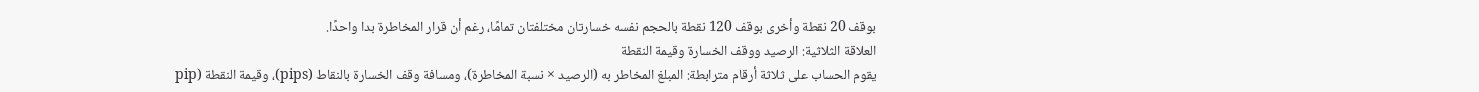بوقف 20 نقطة وأخرى بوقف 120 نقطة بالحجم نفسه خسارتان مختلفتان تمامًا، رغم أن قرار المخاطرة بدا واحدًا.
العلاقة الثلاثية: الرصيد ووقف الخسارة وقيمة النقطة
يقوم الحساب على ثلاثة أرقام مترابطة: المبلغ المخاطر به (الرصيد × نسبة المخاطرة)، ومسافة وقف الخسارة بالنقاط (pips)، وقيمة النقطة (pip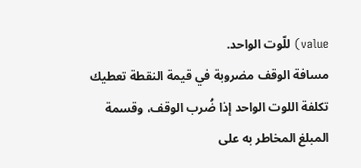value) للّوت الواحد.
مسافة الوقف مضروبة في قيمة النقطة تعطيك تكلفة اللوت الواحد إذا ضُرب الوقف، وقسمة المبلغ المخاطر به على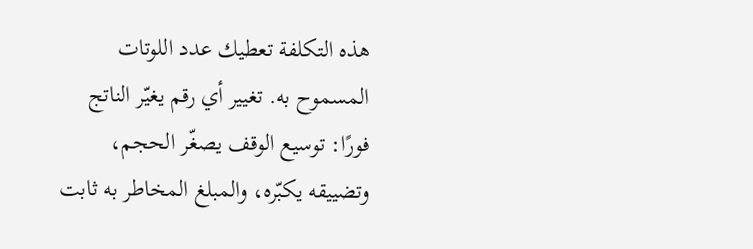هذه التكلفة تعطيك عدد اللوتات المسموح به. تغيير أي رقم يغيّر الناتج فورًا: توسيع الوقف يصغّر الحجم، وتضييقه يكبّره، والمبلغ المخاطر به ثابت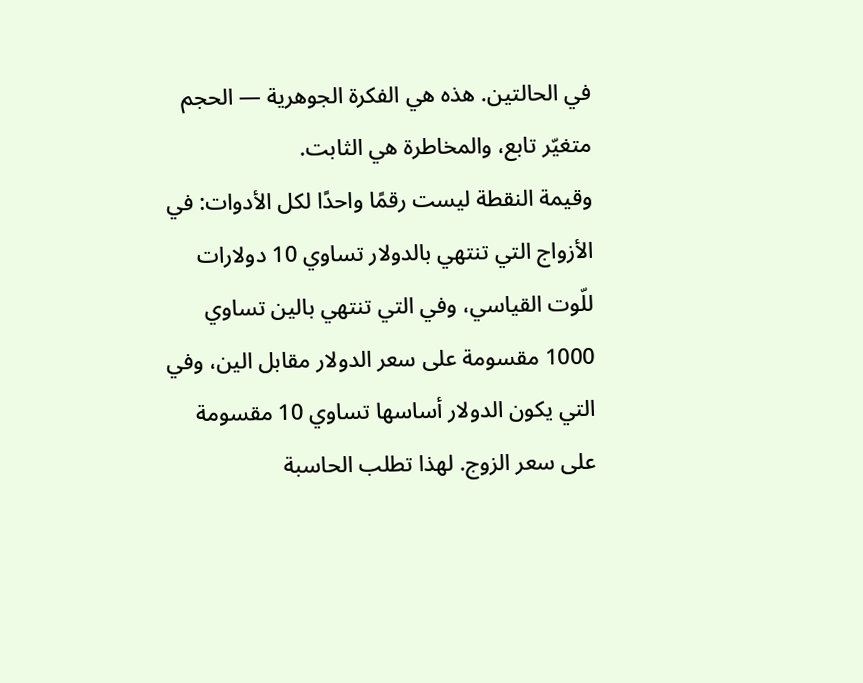في الحالتين. هذه هي الفكرة الجوهرية — الحجم متغيّر تابع، والمخاطرة هي الثابت.
وقيمة النقطة ليست رقمًا واحدًا لكل الأدوات: في الأزواج التي تنتهي بالدولار تساوي 10 دولارات للّوت القياسي، وفي التي تنتهي بالين تساوي 1000 مقسومة على سعر الدولار مقابل الين، وفي التي يكون الدولار أساسها تساوي 10 مقسومة على سعر الزوج. لهذا تطلب الحاسبة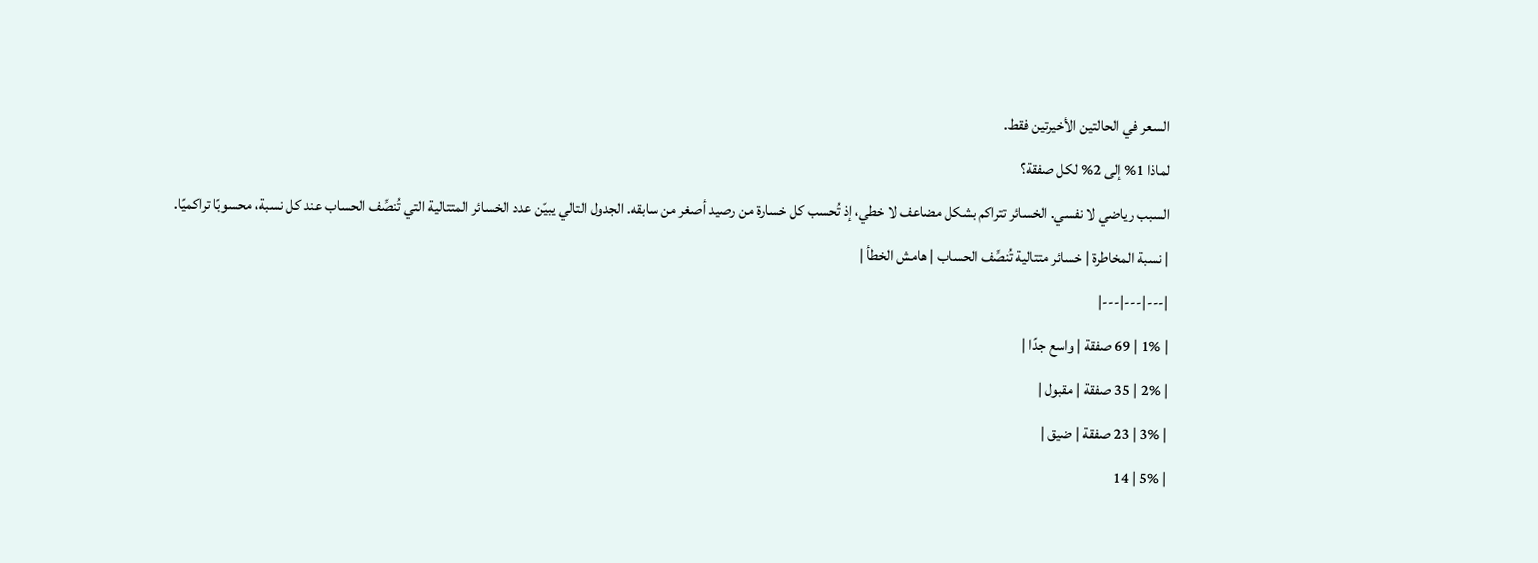السعر في الحالتين الأخيرتين فقط.
لماذا 1% إلى 2% لكل صفقة؟
السبب رياضي لا نفسي. الخسائر تتراكم بشكل مضاعف لا خطي، إذ تُحسب كل خسارة من رصيد أصغر من سابقه. الجدول التالي يبيّن عدد الخسائر المتتالية التي تُنصِّف الحساب عند كل نسبة، محسوبًا تراكميًا.
| نسبة المخاطرة | خسائر متتالية تُنصِّف الحساب | هامش الخطأ |
|---|---|---|
| 1% | 69 صفقة | واسع جدًا |
| 2% | 35 صفقة | مقبول |
| 3% | 23 صفقة | ضيق |
| 5% | 14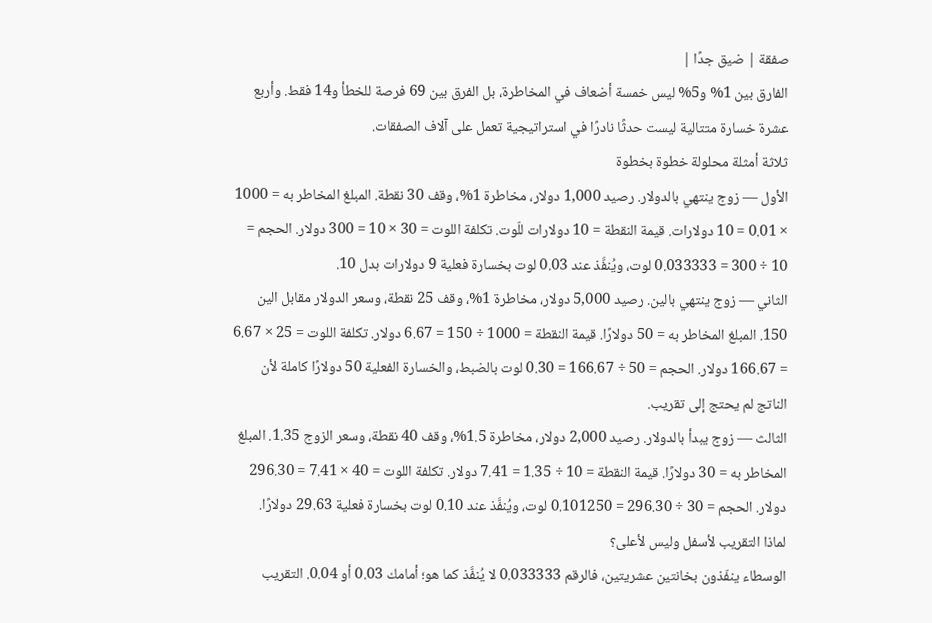صفقة | ضيق جدًا |
الفارق بين 1% و5% ليس خمسة أضعاف في المخاطرة، بل الفرق بين 69 فرصة للخطأ و14 فقط. وأربع عشرة خسارة متتالية ليست حدثًا نادرًا في استراتيجية تعمل على آلاف الصفقات.
ثلاثة أمثلة محلولة خطوة بخطوة
الأول — زوج ينتهي بالدولار. رصيد 1,000 دولار، مخاطرة 1%، وقف 30 نقطة. المبلغ المخاطر به = 1000 × 0.01 = 10 دولارات. قيمة النقطة = 10 دولارات للّوت. تكلفة اللوت = 30 × 10 = 300 دولار. الحجم = 10 ÷ 300 = 0.033333 لوت، ويُنفَّذ عند 0.03 لوت بخسارة فعلية 9 دولارات بدل 10.
الثاني — زوج ينتهي بالين. رصيد 5,000 دولار، مخاطرة 1%، وقف 25 نقطة، وسعر الدولار مقابل الين 150. المبلغ المخاطر به = 50 دولارًا. قيمة النقطة = 1000 ÷ 150 = 6.67 دولار. تكلفة اللوت = 25 × 6.67 = 166.67 دولار. الحجم = 50 ÷ 166.67 = 0.30 لوت بالضبط، والخسارة الفعلية 50 دولارًا كاملة لأن الناتج لم يحتج إلى تقريب.
الثالث — زوج يبدأ بالدولار. رصيد 2,000 دولار، مخاطرة 1.5%، وقف 40 نقطة، وسعر الزوج 1.35. المبلغ المخاطر به = 30 دولارًا. قيمة النقطة = 10 ÷ 1.35 = 7.41 دولار. تكلفة اللوت = 40 × 7.41 = 296.30 دولار. الحجم = 30 ÷ 296.30 = 0.101250 لوت، ويُنفَّذ عند 0.10 لوت بخسارة فعلية 29.63 دولارًا.
لماذا التقريب لأسفل وليس لأعلى؟
الوسطاء ينفّذون بخانتين عشريتين، فالرقم 0.033333 لا يُنفَّذ كما هو؛ أمامك 0.03 أو 0.04. التقريب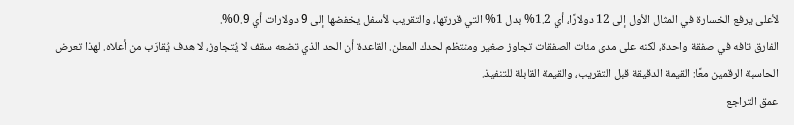لأعلى يرفع الخسارة في المثال الأول إلى 12 دولارًا، أي 1.2% بدل 1% التي قررتها، والتقريب لأسفل يخفضها إلى 9 دولارات أي 0.9%.
الفارق تافه في صفقة واحدة، لكنه على مدى مئات الصفقات تجاوز صغير ومنتظم لحدك المعلن. القاعدة أن الحد الذي تضعه سقف لا يُتجاوز، لا هدف يُقارَب من أعلاه. لهذا تعرض الحاسبة الرقمين معًا: القيمة الدقيقة قبل التقريب، والقيمة القابلة للتنفيذ.
عمق التراجع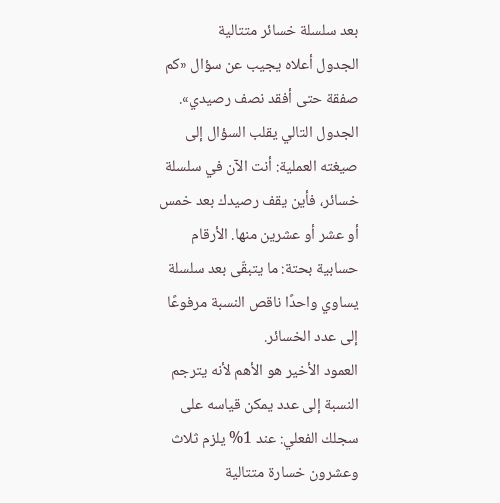بعد سلسلة خسائر متتالية
الجدول أعلاه يجيب عن سؤال «كم صفقة حتى أفقد نصف رصيدي». الجدول التالي يقلب السؤال إلى صيغته العملية: أنت الآن في سلسلة خسائر، فأين يقف رصيدك بعد خمس أو عشر أو عشرين منها. الأرقام حسابية بحتة: ما يتبقّى بعد سلسلة يساوي واحدًا ناقص النسبة مرفوعًا إلى عدد الخسائر.
العمود الأخير هو الأهم لأنه يترجم النسبة إلى عدد يمكن قياسه على سجلك الفعلي: عند 1% يلزم ثلاث وعشرون خسارة متتالية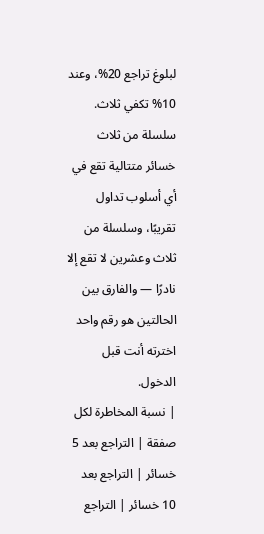لبلوغ تراجع 20%، وعند 10% تكفي ثلاث. سلسلة من ثلاث خسائر متتالية تقع في أي أسلوب تداول تقريبًا، وسلسلة من ثلاث وعشرين لا تقع إلا نادرًا — والفارق بين الحالتين هو رقم واحد اخترته أنت قبل الدخول.
| نسبة المخاطرة لكل صفقة | التراجع بعد 5 خسائر | التراجع بعد 10 خسائر | التراجع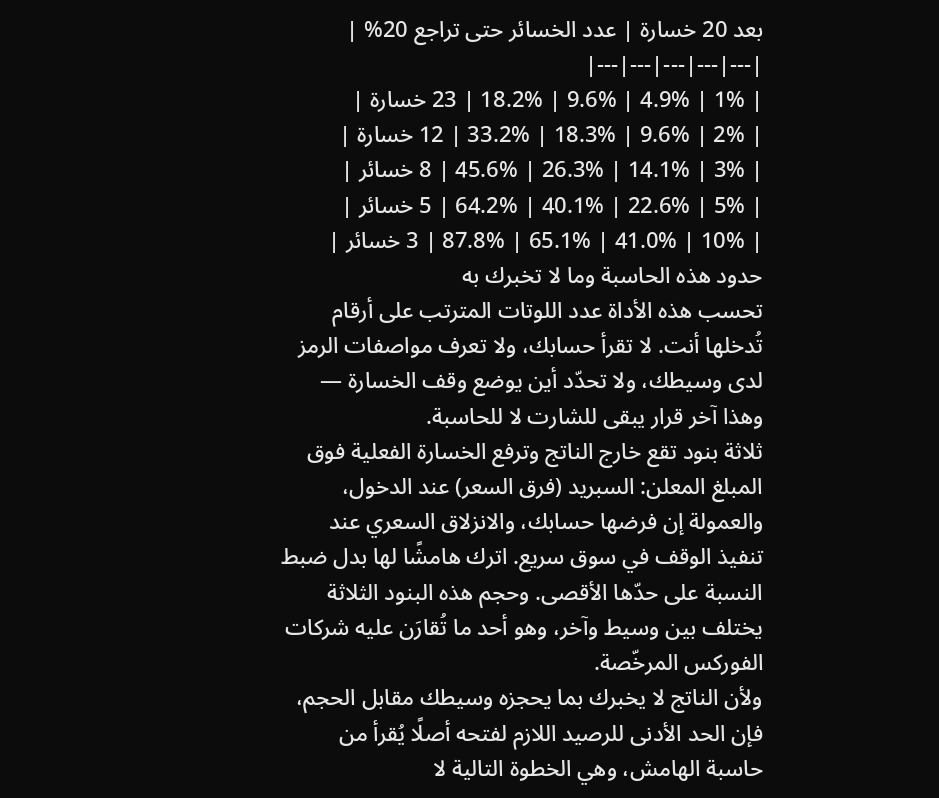بعد 20 خسارة | عدد الخسائر حتى تراجع 20% |
|---|---|---|---|---|
| 1% | 4.9% | 9.6% | 18.2% | 23 خسارة |
| 2% | 9.6% | 18.3% | 33.2% | 12 خسارة |
| 3% | 14.1% | 26.3% | 45.6% | 8 خسائر |
| 5% | 22.6% | 40.1% | 64.2% | 5 خسائر |
| 10% | 41.0% | 65.1% | 87.8% | 3 خسائر |
حدود هذه الحاسبة وما لا تخبرك به
تحسب هذه الأداة عدد اللوتات المترتب على أرقام تُدخلها أنت. لا تقرأ حسابك، ولا تعرف مواصفات الرمز لدى وسيطك، ولا تحدّد أين يوضع وقف الخسارة — وهذا آخر قرار يبقى للشارت لا للحاسبة.
ثلاثة بنود تقع خارج الناتج وترفع الخسارة الفعلية فوق المبلغ المعلن: السبريد (فرق السعر) عند الدخول، والعمولة إن فرضها حسابك، والانزلاق السعري عند تنفيذ الوقف في سوق سريع. اترك هامشًا لها بدل ضبط النسبة على حدّها الأقصى. وحجم هذه البنود الثلاثة يختلف بين وسيط وآخر، وهو أحد ما تُقارَن عليه شركات الفوركس المرخّصة.
ولأن الناتج لا يخبرك بما يحجزه وسيطك مقابل الحجم، فإن الحد الأدنى للرصيد اللازم لفتحه أصلًا يُقرأ من حاسبة الهامش، وهي الخطوة التالية لا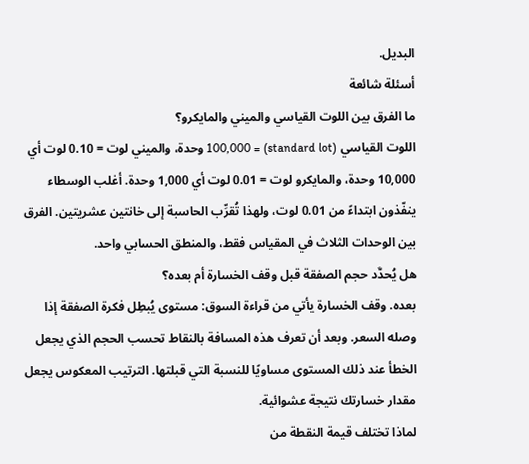البديل.
أسئلة شائعة
ما الفرق بين اللوت القياسي والميني والمايكرو؟
اللوت القياسي (standard lot) = 100,000 وحدة، والميني لوت = 0.10 لوت أي 10,000 وحدة، والمايكرو لوت = 0.01 لوت أي 1,000 وحدة. أغلب الوسطاء ينفّذون ابتداءً من 0.01 لوت، ولهذا تُقرِّب الحاسبة إلى خانتين عشريتين. الفرق بين الوحدات الثلاث في المقياس فقط، والمنطق الحسابي واحد.
هل يُحدَّد حجم الصفقة قبل وقف الخسارة أم بعده؟
بعده. وقف الخسارة يأتي من قراءة السوق: مستوى يُبطِل فكرة الصفقة إذا وصله السعر. وبعد أن تعرف هذه المسافة بالنقاط تحسب الحجم الذي يجعل الخطأ عند ذلك المستوى مساويًا للنسبة التي قبلتها. الترتيب المعكوس يجعل مقدار خسارتك نتيجة عشوائية.
لماذا تختلف قيمة النقطة من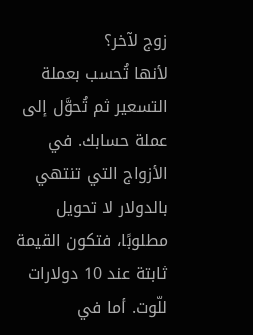زوج لآخر؟
لأنها تُحسب بعملة التسعير ثم تُحوَّل إلى عملة حسابك. في الأزواج التي تنتهي بالدولار لا تحويل مطلوبًا، فتكون القيمة ثابتة عند 10 دولارات للّوت. أما في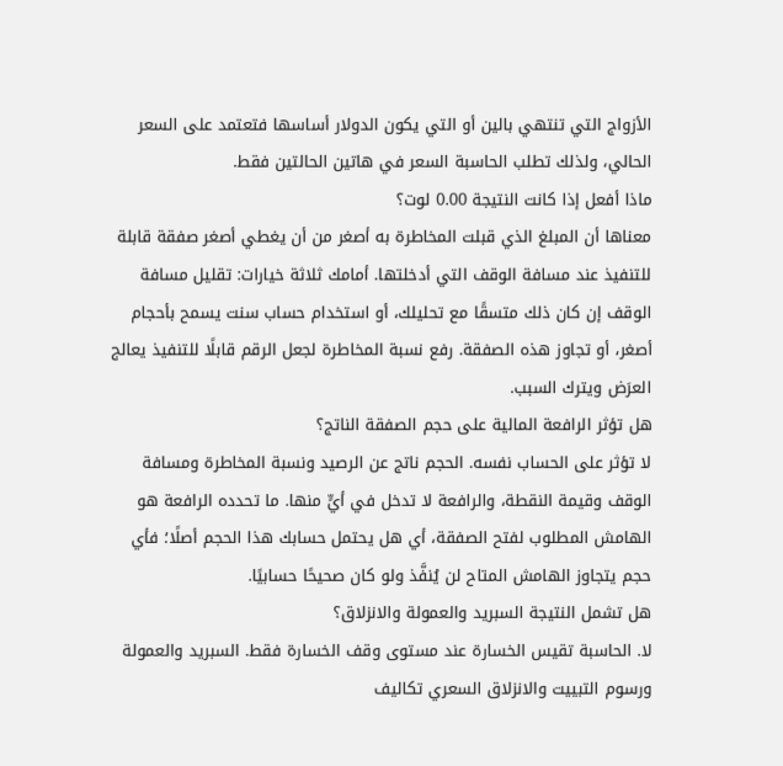الأزواج التي تنتهي بالين أو التي يكون الدولار أساسها فتعتمد على السعر الحالي، ولذلك تطلب الحاسبة السعر في هاتين الحالتين فقط.
ماذا أفعل إذا كانت النتيجة 0.00 لوت؟
معناها أن المبلغ الذي قبلت المخاطرة به أصغر من أن يغطي أصغر صفقة قابلة للتنفيذ عند مسافة الوقف التي أدخلتها. أمامك ثلاثة خيارات: تقليل مسافة الوقف إن كان ذلك متسقًا مع تحليلك، أو استخدام حساب سنت يسمح بأحجام أصغر، أو تجاوز هذه الصفقة. رفع نسبة المخاطرة لجعل الرقم قابلًا للتنفيذ يعالج العرَض ويترك السبب.
هل تؤثر الرافعة المالية على حجم الصفقة الناتج؟
لا تؤثر على الحساب نفسه. الحجم ناتج عن الرصيد ونسبة المخاطرة ومسافة الوقف وقيمة النقطة، والرافعة لا تدخل في أيٍّ منها. ما تحدده الرافعة هو الهامش المطلوب لفتح الصفقة، أي هل يحتمل حسابك هذا الحجم أصلًا؛ فأي حجم يتجاوز الهامش المتاح لن يُنفَّذ ولو كان صحيحًا حسابيًا.
هل تشمل النتيجة السبريد والعمولة والانزلاق؟
لا. الحاسبة تقيس الخسارة عند مستوى وقف الخسارة فقط. السبريد والعمولة ورسوم التبييت والانزلاق السعري تكاليف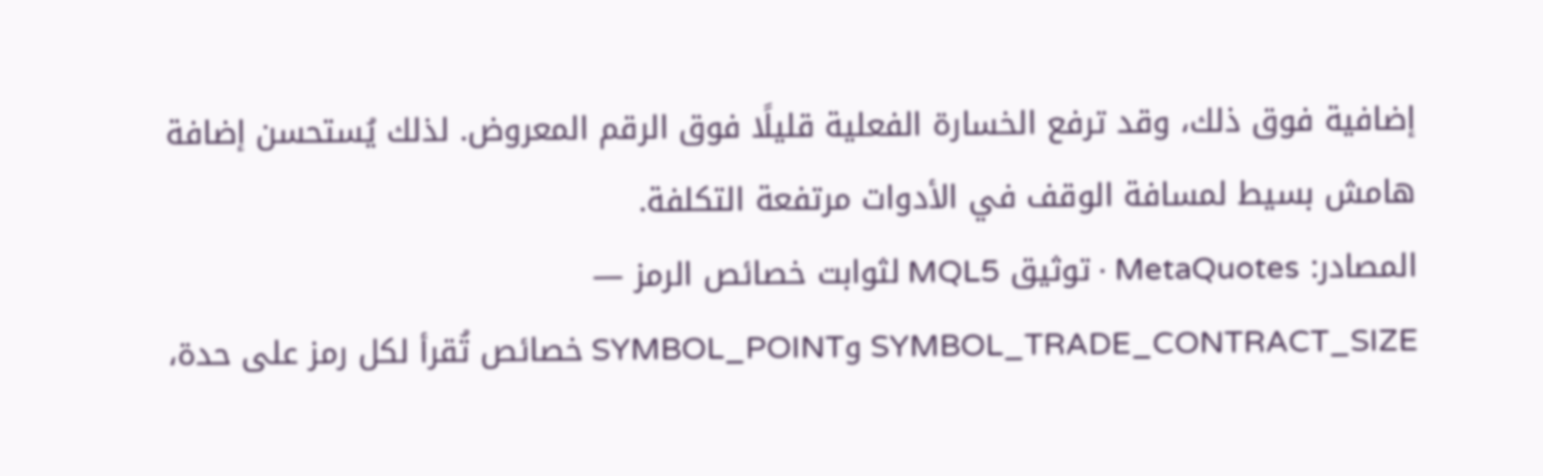إضافية فوق ذلك، وقد ترفع الخسارة الفعلية قليلًا فوق الرقم المعروض. لذلك يُستحسن إضافة هامش بسيط لمسافة الوقف في الأدوات مرتفعة التكلفة.
المصادر: MetaQuotes · توثيق MQL5 لثوابت خصائص الرمز — SYMBOL_TRADE_CONTRACT_SIZE وSYMBOL_POINT خصائص تُقرأ لكل رمز على حدة،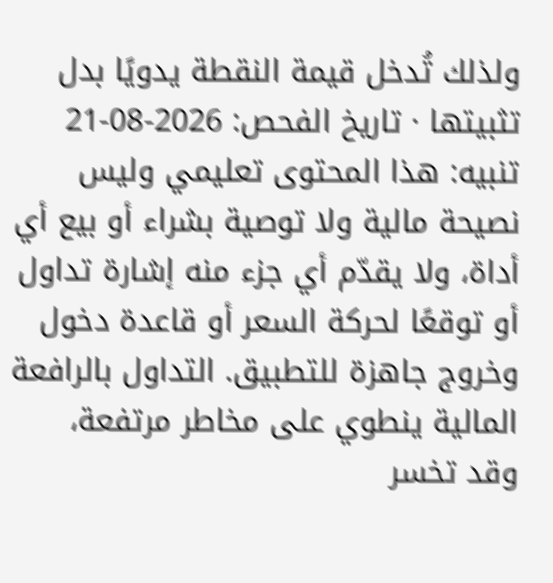ولذلك تُدخل قيمة النقطة يدويًا بدل تثبيتها · تاريخ الفحص: 2026-08-21
تنبيه: هذا المحتوى تعليمي وليس نصيحة مالية ولا توصية بشراء أو بيع أي أداة، ولا يقدّم أي جزء منه إشارة تداول أو توقعًا لحركة السعر أو قاعدة دخول وخروج جاهزة للتطبيق. التداول بالرافعة المالية ينطوي على مخاطر مرتفعة، وقد تخسر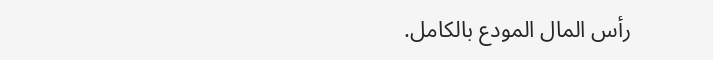رأس المال المودع بالكامل.